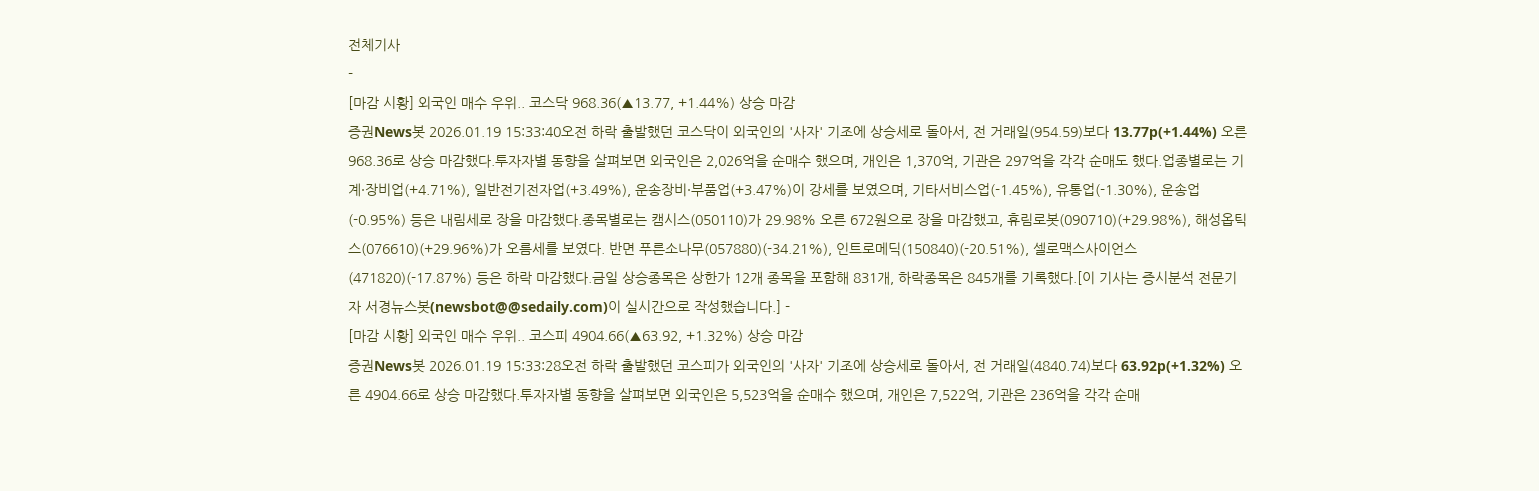전체기사
-
[마감 시황] 외국인 매수 우위.. 코스닥 968.36(▲13.77, +1.44%) 상승 마감
증권News봇 2026.01.19 15:33:40오전 하락 출발했던 코스닥이 외국인의 '사자' 기조에 상승세로 돌아서, 전 거래일(954.59)보다 13.77p(+1.44%) 오른 968.36로 상승 마감했다.투자자별 동향을 살펴보면 외국인은 2,026억을 순매수 했으며, 개인은 1,370억, 기관은 297억을 각각 순매도 했다.업종별로는 기계·장비업(+4.71%), 일반전기전자업(+3.49%), 운송장비·부품업(+3.47%)이 강세를 보였으며, 기타서비스업(-1.45%), 유통업(-1.30%), 운송업(-0.95%) 등은 내림세로 장을 마감했다.종목별로는 캠시스(050110)가 29.98% 오른 672원으로 장을 마감했고, 휴림로봇(090710)(+29.98%), 해성옵틱스(076610)(+29.96%)가 오름세를 보였다. 반면 푸른소나무(057880)(-34.21%), 인트로메딕(150840)(-20.51%), 셀로맥스사이언스(471820)(-17.87%) 등은 하락 마감했다.금일 상승종목은 상한가 12개 종목을 포함해 831개, 하락종목은 845개를 기록했다.[이 기사는 증시분석 전문기자 서경뉴스봇(newsbot@@sedaily.com)이 실시간으로 작성했습니다.] -
[마감 시황] 외국인 매수 우위.. 코스피 4904.66(▲63.92, +1.32%) 상승 마감
증권News봇 2026.01.19 15:33:28오전 하락 출발했던 코스피가 외국인의 '사자' 기조에 상승세로 돌아서, 전 거래일(4840.74)보다 63.92p(+1.32%) 오른 4904.66로 상승 마감했다.투자자별 동향을 살펴보면 외국인은 5,523억을 순매수 했으며, 개인은 7,522억, 기관은 236억을 각각 순매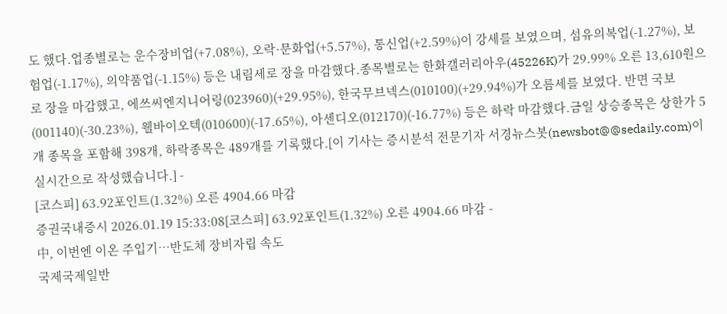도 했다.업종별로는 운수장비업(+7.08%), 오락·문화업(+5.57%), 통신업(+2.59%)이 강세를 보였으며, 섬유의복업(-1.27%), 보험업(-1.17%), 의약품업(-1.15%) 등은 내림세로 장을 마감했다.종목별로는 한화갤러리아우(45226K)가 29.99% 오른 13,610원으로 장을 마감했고, 에쓰씨엔지니어링(023960)(+29.95%), 한국무브넥스(010100)(+29.94%)가 오름세를 보였다. 반면 국보(001140)(-30.23%), 웰바이오텍(010600)(-17.65%), 아센디오(012170)(-16.77%) 등은 하락 마감했다.금일 상승종목은 상한가 5개 종목을 포함해 398개, 하락종목은 489개를 기록했다.[이 기사는 증시분석 전문기자 서경뉴스봇(newsbot@@sedaily.com)이 실시간으로 작성했습니다.] -
[코스피] 63.92포인트(1.32%) 오른 4904.66 마감
증권국내증시 2026.01.19 15:33:08[코스피] 63.92포인트(1.32%) 오른 4904.66 마감 -
中, 이번엔 이온 주입기…반도체 장비자립 속도
국제국제일반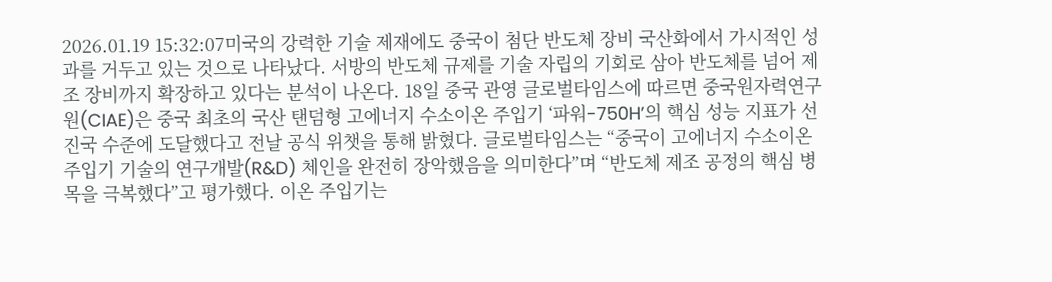2026.01.19 15:32:07미국의 강력한 기술 제재에도 중국이 첨단 반도체 장비 국산화에서 가시적인 성과를 거두고 있는 것으로 나타났다. 서방의 반도체 규제를 기술 자립의 기회로 삼아 반도체를 넘어 제조 장비까지 확장하고 있다는 분석이 나온다. 18일 중국 관영 글로벌타임스에 따르면 중국원자력연구원(CIAE)은 중국 최초의 국산 탠덤형 고에너지 수소이온 주입기 ‘파워-750H’의 핵심 성능 지표가 선진국 수준에 도달했다고 전날 공식 위챗을 통해 밝혔다. 글로벌타임스는 “중국이 고에너지 수소이온 주입기 기술의 연구개발(R&D) 체인을 완전히 장악했음을 의미한다”며 “반도체 제조 공정의 핵심 병목을 극복했다”고 평가했다. 이온 주입기는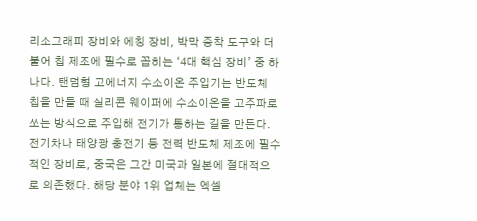리소그래피 장비와 에칭 장비, 박막 증착 도구와 더불어 칩 제조에 필수로 꼽히는 ‘4대 핵심 장비’ 중 하나다. 탠덤형 고에너지 수소이온 주입기는 반도체 칩을 만들 때 실리콘 웨이퍼에 수소이온을 고주파로 쏘는 방식으로 주입해 전기가 통하는 길을 만든다. 전기차나 태양광 충전기 등 전력 반도체 제조에 필수적인 장비로, 중국은 그간 미국과 일본에 절대적으로 의존했다. 해당 분야 1위 업체는 엑셀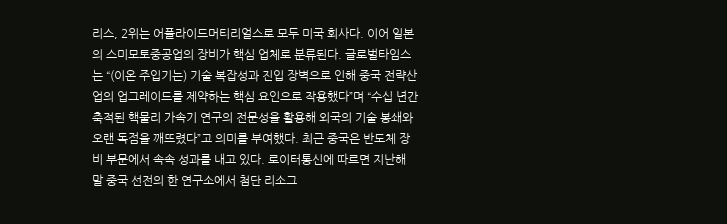리스, 2위는 어플라이드머티리얼스로 모두 미국 회사다. 이어 일본의 스미모토중공업의 장비가 핵심 업체로 분류된다. 글로벌타임스는 “(이온 주입기는) 기술 복잡성과 진입 장벽으로 인해 중국 전략산업의 업그레이드를 제약하는 핵심 요인으로 작용했다”며 “수십 년간 축적된 핵물리 가속기 연구의 전문성을 활용해 외국의 기술 봉쇄와 오랜 독점을 깨뜨렸다”고 의미를 부여했다. 최근 중국은 반도체 장비 부문에서 속속 성과를 내고 있다. 로이터통신에 따르면 지난해 말 중국 선전의 한 연구소에서 첨단 리소그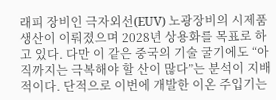래피 장비인 극자외선(EUV) 노광장비의 시제품 생산이 이뤄졌으며 2028년 상용화를 목표로 하고 있다. 다만 이 같은 중국의 기술 굴기에도 “아직까지는 극복해야 할 산이 많다”는 분석이 지배적이다. 단적으로 이번에 개발한 이온 주입기는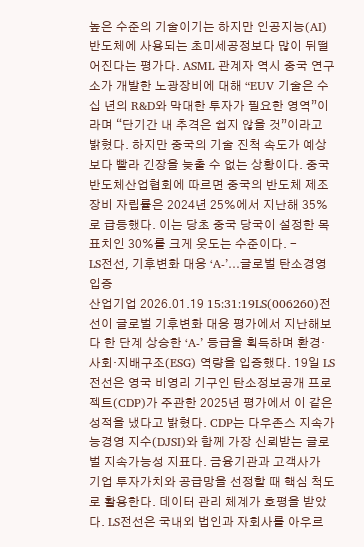높은 수준의 기술이기는 하지만 인공지능(AI) 반도체에 사용되는 초미세공정보다 많이 뒤떨어진다는 평가다. ASML 관계자 역시 중국 연구소가 개발한 노광장비에 대해 “EUV 기술은 수십 년의 R&D와 막대한 투자가 필요한 영역”이라며 “단기간 내 추격은 쉽지 않을 것”이라고 밝혔다. 하지만 중국의 기술 진척 속도가 예상보다 빨라 긴장을 늦출 수 없는 상황이다. 중국반도체산업협회에 따르면 중국의 반도체 제조 장비 자립률은 2024년 25%에서 지난해 35%로 급등했다. 이는 당초 중국 당국이 설정한 목표치인 30%를 크게 웃도는 수준이다. -
LS전선, 기후변화 대응 ‘A-’…글로벌 탄소경영 입증
산업기업 2026.01.19 15:31:19LS(006260)전선이 글로벌 기후변화 대응 평가에서 지난해보다 한 단계 상승한 ‘A-’ 등급을 획득하며 환경·사회·지배구조(ESG) 역량을 입증했다. 19일 LS전선은 영국 비영리 기구인 탄소정보공개 프로젝트(CDP)가 주관한 2025년 평가에서 이 같은 성적을 냈다고 밝혔다. CDP는 다우존스 지속가능경영 지수(DJSI)와 함께 가장 신뢰받는 글로벌 지속가능성 지표다. 금융기관과 고객사가 기업 투자가치와 공급망을 선정할 때 핵심 척도로 활용한다. 데이터 관리 체계가 호평을 받았다. LS전선은 국내외 법인과 자회사를 아우르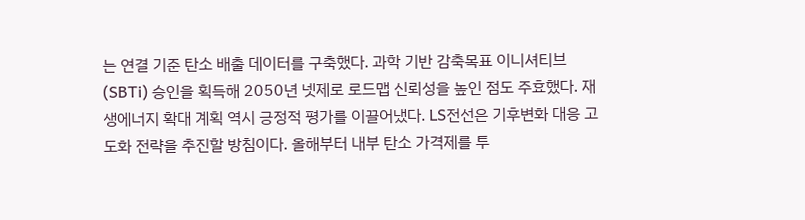는 연결 기준 탄소 배출 데이터를 구축했다. 과학 기반 감축목표 이니셔티브(SBTi) 승인을 획득해 2050년 넷제로 로드맵 신뢰성을 높인 점도 주효했다. 재생에너지 확대 계획 역시 긍정적 평가를 이끌어냈다. LS전선은 기후변화 대응 고도화 전략을 추진할 방침이다. 올해부터 내부 탄소 가격제를 투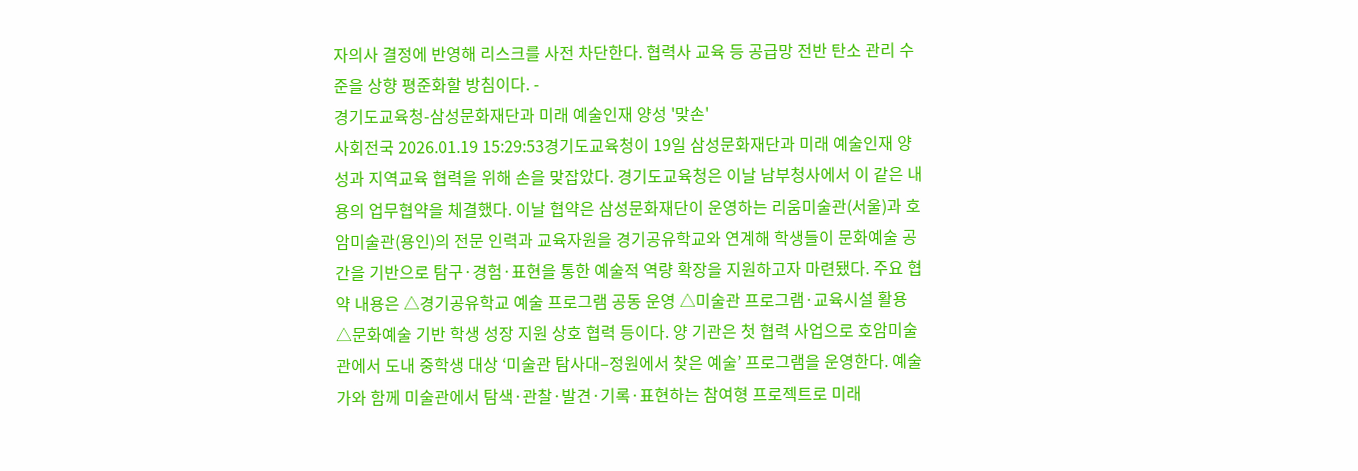자의사 결정에 반영해 리스크를 사전 차단한다. 협력사 교육 등 공급망 전반 탄소 관리 수준을 상향 평준화할 방침이다. -
경기도교육청-삼성문화재단과 미래 예술인재 양성 '맞손'
사회전국 2026.01.19 15:29:53경기도교육청이 19일 삼성문화재단과 미래 예술인재 양성과 지역교육 협력을 위해 손을 맞잡았다. 경기도교육청은 이날 남부청사에서 이 같은 내용의 업무협약을 체결했다. 이날 협약은 삼성문화재단이 운영하는 리움미술관(서울)과 호암미술관(용인)의 전문 인력과 교육자원을 경기공유학교와 연계해 학생들이 문화예술 공간을 기반으로 탐구·경험·표현을 통한 예술적 역량 확장을 지원하고자 마련됐다. 주요 협약 내용은 △경기공유학교 예술 프로그램 공동 운영 △미술관 프로그램·교육시설 활용 △문화예술 기반 학생 성장 지원 상호 협력 등이다. 양 기관은 첫 협력 사업으로 호암미술관에서 도내 중학생 대상 ‘미술관 탐사대–정원에서 찾은 예술’ 프로그램을 운영한다. 예술가와 함께 미술관에서 탐색·관찰·발견·기록·표현하는 참여형 프로젝트로 미래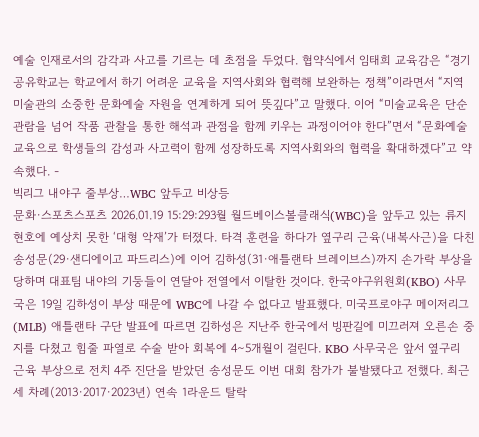예술 인재로서의 감각과 사고를 기르는 데 초점을 두었다. 협약식에서 임태희 교육감은 “경기공유학교는 학교에서 하기 어려운 교육을 지역사회와 협력해 보완하는 정책”이라면서 “지역 미술관의 소중한 문화예술 자원을 연계하게 되어 뜻깊다”고 말했다. 이어 “미술교육은 단순 관람을 넘어 작품 관찰을 통한 해석과 관점을 함께 키우는 과정이어야 한다”면서 “문화예술 교육으로 학생들의 감성과 사고력이 함께 성장하도록 지역사회와의 협력을 확대하겠다”고 약속했다. -
빅리그 내야구 줄부상…WBC 앞두고 비상등
문화·스포츠스포츠 2026.01.19 15:29:293월 월드베이스볼클래식(WBC)을 앞두고 있는 류지현호에 예상치 못한 ‘대형 악재’가 터졌다. 타격 훈련을 하다가 옆구리 근육(내복사근)을 다친 송성문(29·샌디에이고 파드리스)에 이어 김하성(31·애틀랜타 브레이브스)까지 손가락 부상을 당하며 대표팀 내야의 기둥들이 연달아 전열에서 이탈한 것이다. 한국야구위원회(KBO) 사무국은 19일 김하성이 부상 때문에 WBC에 나갈 수 없다고 발표했다. 미국프로야구 메이저리그(MLB) 애틀랜타 구단 발표에 따르면 김하성은 지난주 한국에서 빙판길에 미끄러져 오른손 중지를 다쳤고 힘줄 파열로 수술 받아 회복에 4∼5개월이 걸린다. KBO 사무국은 앞서 옆구리 근육 부상으로 전치 4주 진단을 받았던 송성문도 이번 대회 참가가 불발됐다고 전했다. 최근 세 차례(2013·2017·2023년) 연속 1라운드 탈락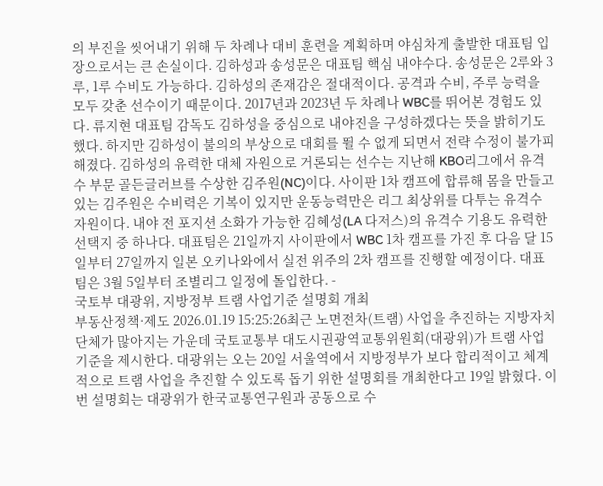의 부진을 씻어내기 위해 두 차례나 대비 훈련을 계획하며 야심차게 출발한 대표팀 입장으로서는 큰 손실이다. 김하성과 송성문은 대표팀 핵심 내야수다. 송성문은 2루와 3루, 1루 수비도 가능하다. 김하성의 존재감은 절대적이다. 공격과 수비, 주루 능력을 모두 갖춘 선수이기 때문이다. 2017년과 2023년 두 차례나 WBC를 뛰어본 경험도 있다. 류지현 대표팀 감독도 김하성을 중심으로 내야진을 구성하겠다는 뜻을 밝히기도 했다. 하지만 김하성이 불의의 부상으로 대회를 뛸 수 없게 되면서 전략 수정이 불가피해졌다. 김하성의 유력한 대체 자원으로 거론되는 선수는 지난해 KBO리그에서 유격수 부문 골든글러브를 수상한 김주원(NC)이다. 사이판 1차 캠프에 합류해 몸을 만들고 있는 김주원은 수비력은 기복이 있지만 운동능력만은 리그 최상위를 다투는 유격수 자원이다. 내야 전 포지션 소화가 가능한 김혜성(LA 다저스)의 유격수 기용도 유력한 선택지 중 하나다. 대표팀은 21일까지 사이판에서 WBC 1차 캠프를 가진 후 다음 달 15일부터 27일까지 일본 오키나와에서 실전 위주의 2차 캠프를 진행할 예정이다. 대표팀은 3월 5일부터 조별리그 일정에 돌입한다. -
국토부 대광위, 지방정부 트램 사업기준 설명회 개최
부동산정책·제도 2026.01.19 15:25:26최근 노면전차(트램) 사업을 추진하는 지방자치단체가 많아지는 가운데 국토교통부 대도시권광역교통위원회(대광위)가 트램 사업 기준을 제시한다. 대광위는 오는 20일 서울역에서 지방정부가 보다 합리적이고 체계적으로 트램 사업을 추진할 수 있도록 돕기 위한 설명회를 개최한다고 19일 밝혔다. 이번 설명회는 대광위가 한국교통연구원과 공동으로 수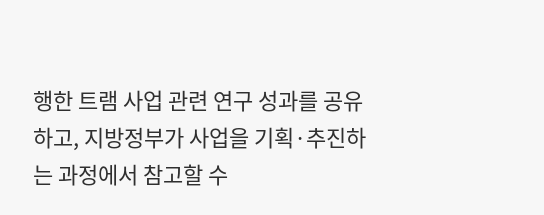행한 트램 사업 관련 연구 성과를 공유하고, 지방정부가 사업을 기획·추진하는 과정에서 참고할 수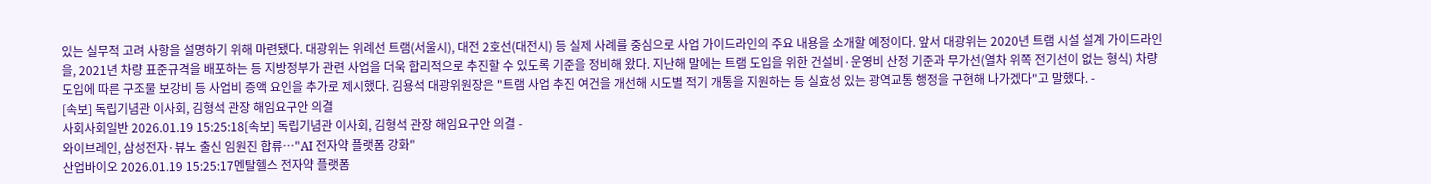있는 실무적 고려 사항을 설명하기 위해 마련됐다. 대광위는 위례선 트램(서울시), 대전 2호선(대전시) 등 실제 사례를 중심으로 사업 가이드라인의 주요 내용을 소개할 예정이다. 앞서 대광위는 2020년 트램 시설 설계 가이드라인을, 2021년 차량 표준규격을 배포하는 등 지방정부가 관련 사업을 더욱 합리적으로 추진할 수 있도록 기준을 정비해 왔다. 지난해 말에는 트램 도입을 위한 건설비·운영비 산정 기준과 무가선(열차 위쪽 전기선이 없는 형식) 차량 도입에 따른 구조물 보강비 등 사업비 증액 요인을 추가로 제시했다. 김용석 대광위원장은 "트램 사업 추진 여건을 개선해 시도별 적기 개통을 지원하는 등 실효성 있는 광역교통 행정을 구현해 나가겠다"고 말했다. -
[속보] 독립기념관 이사회, 김형석 관장 해임요구안 의결
사회사회일반 2026.01.19 15:25:18[속보] 독립기념관 이사회, 김형석 관장 해임요구안 의결 -
와이브레인, 삼성전자·뷰노 출신 임원진 합류…"AI 전자약 플랫폼 강화"
산업바이오 2026.01.19 15:25:17멘탈헬스 전자약 플랫폼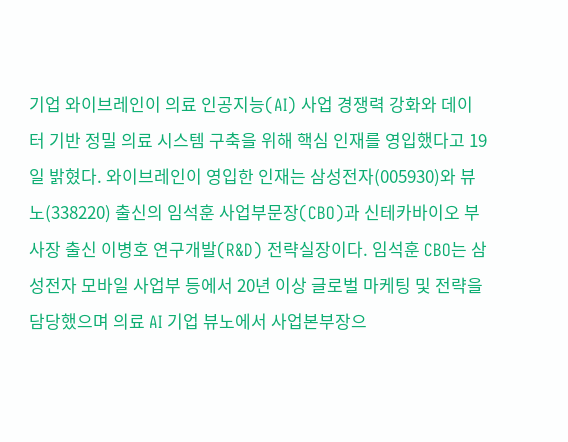기업 와이브레인이 의료 인공지능(AI) 사업 경쟁력 강화와 데이터 기반 정밀 의료 시스템 구축을 위해 핵심 인재를 영입했다고 19일 밝혔다. 와이브레인이 영입한 인재는 삼성전자(005930)와 뷰노(338220) 출신의 임석훈 사업부문장(CBO)과 신테카바이오 부사장 출신 이병호 연구개발(R&D) 전략실장이다. 임석훈 CBO는 삼성전자 모바일 사업부 등에서 20년 이상 글로벌 마케팅 및 전략을 담당했으며 의료 AI 기업 뷰노에서 사업본부장으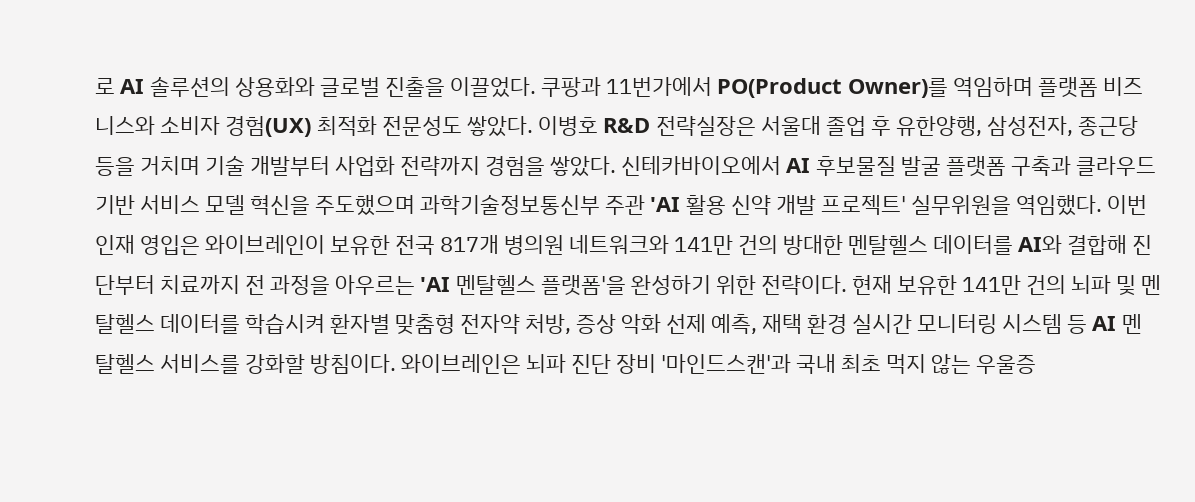로 AI 솔루션의 상용화와 글로벌 진출을 이끌었다. 쿠팡과 11번가에서 PO(Product Owner)를 역임하며 플랫폼 비즈니스와 소비자 경험(UX) 최적화 전문성도 쌓았다. 이병호 R&D 전략실장은 서울대 졸업 후 유한양행, 삼성전자, 종근당 등을 거치며 기술 개발부터 사업화 전략까지 경험을 쌓았다. 신테카바이오에서 AI 후보물질 발굴 플랫폼 구축과 클라우드 기반 서비스 모델 혁신을 주도했으며 과학기술정보통신부 주관 'AI 활용 신약 개발 프로젝트' 실무위원을 역임했다. 이번 인재 영입은 와이브레인이 보유한 전국 817개 병의원 네트워크와 141만 건의 방대한 멘탈헬스 데이터를 AI와 결합해 진단부터 치료까지 전 과정을 아우르는 'AI 멘탈헬스 플랫폼'을 완성하기 위한 전략이다. 현재 보유한 141만 건의 뇌파 및 멘탈헬스 데이터를 학습시켜 환자별 맞춤형 전자약 처방, 증상 악화 선제 예측, 재택 환경 실시간 모니터링 시스템 등 AI 멘탈헬스 서비스를 강화할 방침이다. 와이브레인은 뇌파 진단 장비 '마인드스캔'과 국내 최초 먹지 않는 우울증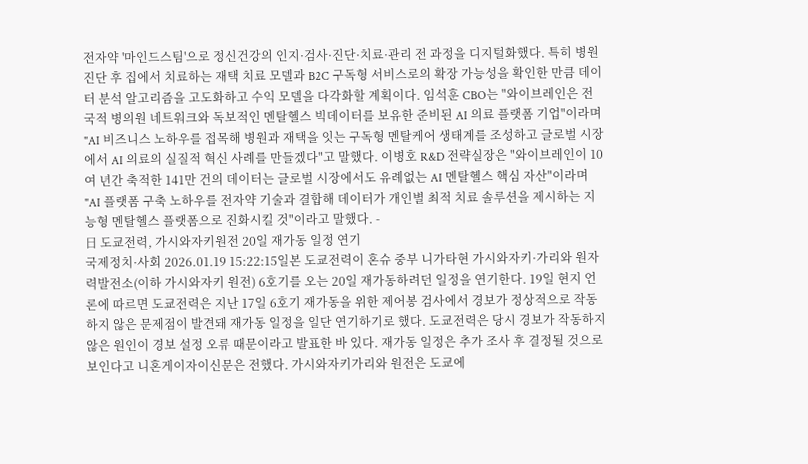전자약 '마인드스팀'으로 정신건강의 인지·검사·진단·치료·관리 전 과정을 디지털화했다. 특히 병원 진단 후 집에서 치료하는 재택 치료 모델과 B2C 구독형 서비스로의 확장 가능성을 확인한 만큼 데이터 분석 알고리즘을 고도화하고 수익 모델을 다각화할 계획이다. 임석훈 CBO는 "와이브레인은 전국적 병의원 네트워크와 독보적인 멘탈헬스 빅데이터를 보유한 준비된 AI 의료 플랫폼 기업"이라며 "AI 비즈니스 노하우를 접목해 병원과 재택을 잇는 구독형 멘탈케어 생태계를 조성하고 글로벌 시장에서 AI 의료의 실질적 혁신 사례를 만들겠다"고 말했다. 이병호 R&D 전략실장은 "와이브레인이 10여 년간 축적한 141만 건의 데이터는 글로벌 시장에서도 유례없는 AI 멘탈헬스 핵심 자산"이라며 "AI 플랫폼 구축 노하우를 전자약 기술과 결합해 데이터가 개인별 최적 치료 솔루션을 제시하는 지능형 멘탈헬스 플랫폼으로 진화시킬 것"이라고 말했다. -
日 도쿄전력, 가시와자키원전 20일 재가동 일정 연기
국제정치·사회 2026.01.19 15:22:15일본 도쿄전력이 혼슈 중부 니가타현 가시와자키·가리와 원자력발전소(이하 가시와자키 원전) 6호기를 오는 20일 재가동하려던 일정을 연기한다. 19일 현지 언론에 따르면 도쿄전력은 지난 17일 6호기 재가동을 위한 제어봉 검사에서 경보가 정상적으로 작동하지 않은 문제점이 발견돼 재가동 일정을 일단 연기하기로 했다. 도쿄전력은 당시 경보가 작동하지 않은 원인이 경보 설정 오류 때문이라고 발표한 바 있다. 재가동 일정은 추가 조사 후 결정될 것으로 보인다고 니혼게이자이신문은 전했다. 가시와자키가리와 원전은 도쿄에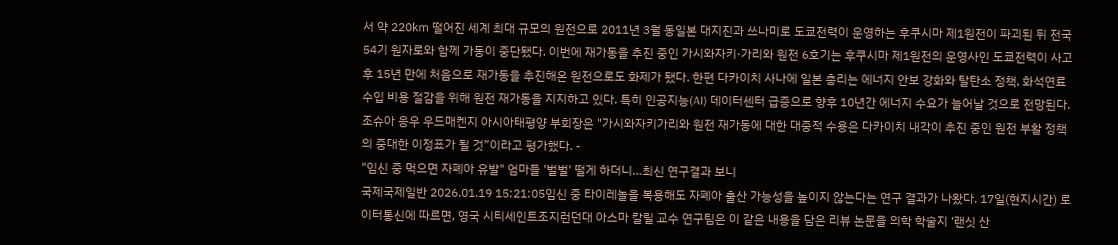서 약 220㎞ 떨어진 세계 최대 규모의 원전으로 2011년 3월 동일본 대지진과 쓰나미로 도쿄전력이 운영하는 후쿠시마 제1원전이 파괴된 뒤 전국 54기 원자로와 함께 가동이 중단됐다. 이번에 재가동을 추진 중인 가시와자키·가리와 원전 6호기는 후쿠시마 제1원전의 운영사인 도쿄전력이 사고 후 15년 만에 처음으로 재가동을 추진해온 원전으로도 화제가 됐다. 한편 다카이치 사나에 일본 총리는 에너지 안보 강화와 탈탄소 정책, 화석연료 수입 비용 절감을 위해 원전 재가동을 지지하고 있다. 특히 인공지능(AI) 데이터센터 급증으로 향후 10년간 에너지 수요가 늘어날 것으로 전망된다. 조슈아 응우 우드매켄지 아시아태평양 부회장은 "가시와자키가리와 원전 재가동에 대한 대중적 수용은 다카이치 내각이 추진 중인 원전 부활 정책의 중대한 이정표가 될 것”이라고 평가했다. -
"임신 중 먹으면 자폐아 유발" 엄마들 '벌벌' 떨게 하더니…최신 연구결과 보니
국제국제일반 2026.01.19 15:21:05임신 중 타이레놀을 복용해도 자폐아 출산 가능성을 높이지 않는다는 연구 결과가 나왔다. 17일(현지시간) 로이터통신에 따르면, 영국 시티세인트조지런던대 아스마 칼릴 교수 연구팀은 이 같은 내용을 담은 리뷰 논문을 의학 학술지 ‘랜싯 산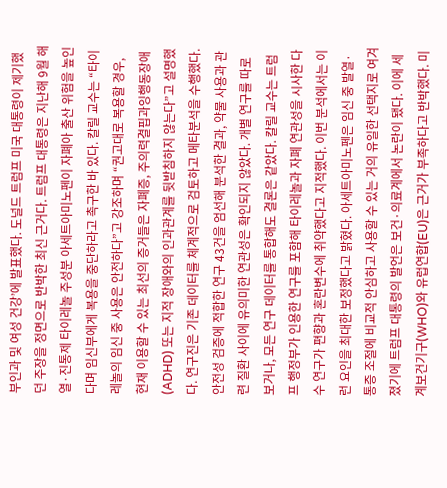부인과 및 여성 건강’에 발표했다. 도널드 트럼프 미국 대통령이 제기했던 주장을 정면으로 반박한 최신 근거다. 트럼프 대통령은 지난해 9월 해열·진통제 타이레놀 주성분 아세트아미노펜이 자폐아 출산 위험을 높인다며 임신부에게 복용을 중단하라고 촉구한 바 있다. 칼릴 교수는 “타이레놀의 임신 중 사용은 안전하다”고 강조하며 “권고대로 복용할 경우, 현재 이용할 수 있는 최선의 증거들은 자폐증, 주의력결핍과잉행동장애(ADHD) 또는 지적 장애와의 인과관계를 뒷받침하지 않는다”고 설명했다. 연구진은 기존 데이터를 체계적으로 검토하고 메타분석을 수행했다. 안전성 검증에 적합한 연구 43건을 엄선해 분석한 결과, 약물 사용과 관련 질환 사이에 유의미한 연관성은 확인되지 않았다. 개별 연구를 따로 보거나, 모든 연구 데이터를 통합해도 결론은 같았다. 칼릴 교수는 트럼프 행정부가 인용한 연구를 포함해 타이레놀과 자폐 연관성을 시사한 다수 연구가 편향과 혼란변수에 취약했다고 지적했다. 이번 분석에서는 이런 요인을 최대한 보정했다고 밝혔다. 아세트아미노펜은 임신 중 발열·통증 조절에 비교적 안심하고 사용할 수 있는 거의 유일한 선택지로 여겨졌기에 트럼프 대통령의 발언은 보건·의료계에서 논란이 됐다. 이에 세계보건기구(WHO)와 유럽연합(EU)은 근거가 부족하다고 반박했다. 미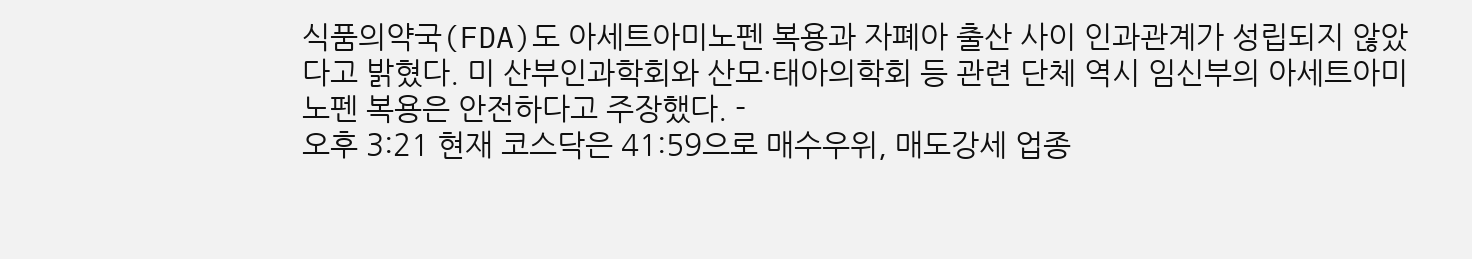식품의약국(FDA)도 아세트아미노펜 복용과 자폐아 출산 사이 인과관계가 성립되지 않았다고 밝혔다. 미 산부인과학회와 산모·태아의학회 등 관련 단체 역시 임신부의 아세트아미노펜 복용은 안전하다고 주장했다. -
오후 3:21 현재 코스닥은 41:59으로 매수우위, 매도강세 업종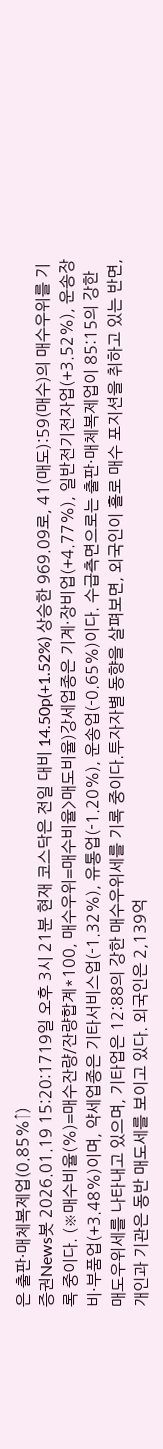은 출판·매체복제업(0.85%↑)
증권News봇 2026.01.19 15:20:1719일 오후 3시 21분 현재 코스닥은 전일 대비 14.50p(+1.52%) 상승한 969.09로, 41(매도):59(매수)의 매수우위를 기록 중이다. (※매수비율(%)=매수잔량/잔량합계*100, 매수우위=매수비율>매도비율)강세업종은 기계·장비업(+4.77%), 일반전기전자업(+3.52%), 운송장비·부품업(+3.48%)이며, 약세업종은 기타서비스업(-1.32%), 유통업(-1.20%), 운송업(-0.65%)이다. 수급측면으로는 출판·매체복제업이 85:15의 강한 매도우위세를 나타내고 있으며, 기타업은 12:88의 강한 매수우위세를 기록 중이다.투자자별 동향을 살펴보면, 외국인이 홀로 매수 포지션을 취하고 있는 반면, 개인과 기관은 동반 매도세를 보이고 있다. 외국인은 2,139억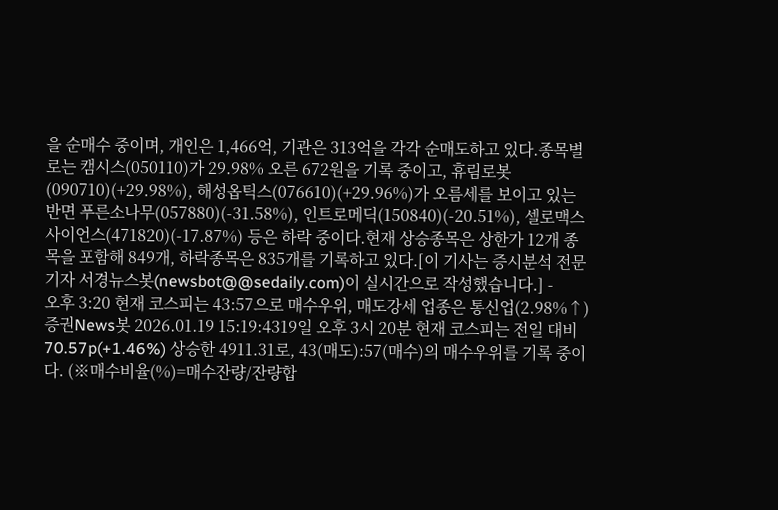을 순매수 중이며, 개인은 1,466억, 기관은 313억을 각각 순매도하고 있다.종목별로는 캠시스(050110)가 29.98% 오른 672원을 기록 중이고, 휴림로봇(090710)(+29.98%), 해성옵틱스(076610)(+29.96%)가 오름세를 보이고 있는 반면 푸른소나무(057880)(-31.58%), 인트로메딕(150840)(-20.51%), 셀로맥스사이언스(471820)(-17.87%) 등은 하락 중이다.현재 상승종목은 상한가 12개 종목을 포함해 849개, 하락종목은 835개를 기록하고 있다.[이 기사는 증시분석 전문기자 서경뉴스봇(newsbot@@sedaily.com)이 실시간으로 작성했습니다.] -
오후 3:20 현재 코스피는 43:57으로 매수우위, 매도강세 업종은 통신업(2.98%↑)
증권News봇 2026.01.19 15:19:4319일 오후 3시 20분 현재 코스피는 전일 대비 70.57p(+1.46%) 상승한 4911.31로, 43(매도):57(매수)의 매수우위를 기록 중이다. (※매수비율(%)=매수잔량/잔량합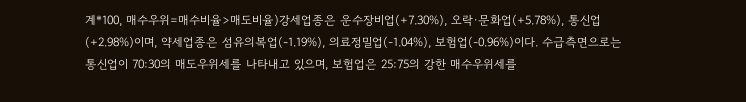계*100, 매수우위=매수비율>매도비율)강세업종은 운수장비업(+7.30%), 오락·문화업(+5.78%), 통신업(+2.98%)이며, 약세업종은 섬유의복업(-1.19%), 의료정밀업(-1.04%), 보험업(-0.96%)이다. 수급측면으로는 통신업이 70:30의 매도우위세를 나타내고 있으며, 보험업은 25:75의 강한 매수우위세를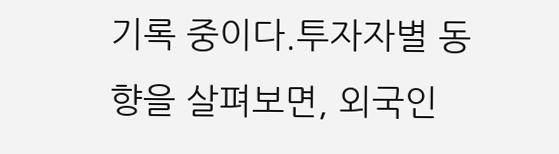기록 중이다.투자자별 동향을 살펴보면, 외국인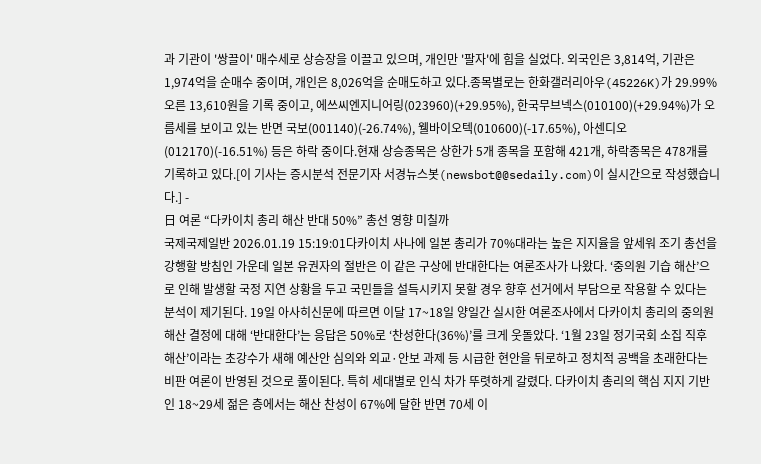과 기관이 '쌍끌이' 매수세로 상승장을 이끌고 있으며, 개인만 '팔자'에 힘을 실었다. 외국인은 3,814억, 기관은 1,974억을 순매수 중이며, 개인은 8,026억을 순매도하고 있다.종목별로는 한화갤러리아우(45226K)가 29.99% 오른 13,610원을 기록 중이고, 에쓰씨엔지니어링(023960)(+29.95%), 한국무브넥스(010100)(+29.94%)가 오름세를 보이고 있는 반면 국보(001140)(-26.74%), 웰바이오텍(010600)(-17.65%), 아센디오(012170)(-16.51%) 등은 하락 중이다.현재 상승종목은 상한가 5개 종목을 포함해 421개, 하락종목은 478개를 기록하고 있다.[이 기사는 증시분석 전문기자 서경뉴스봇(newsbot@@sedaily.com)이 실시간으로 작성했습니다.] -
日 여론 “다카이치 총리 해산 반대 50%” 총선 영향 미칠까
국제국제일반 2026.01.19 15:19:01다카이치 사나에 일본 총리가 70%대라는 높은 지지율을 앞세워 조기 총선을 강행할 방침인 가운데 일본 유권자의 절반은 이 같은 구상에 반대한다는 여론조사가 나왔다. ‘중의원 기습 해산’으로 인해 발생할 국정 지연 상황을 두고 국민들을 설득시키지 못할 경우 향후 선거에서 부담으로 작용할 수 있다는 분석이 제기된다. 19일 아사히신문에 따르면 이달 17~18일 양일간 실시한 여론조사에서 다카이치 총리의 중의원 해산 결정에 대해 ‘반대한다’는 응답은 50%로 ‘찬성한다(36%)’를 크게 웃돌았다. ‘1월 23일 정기국회 소집 직후 해산’이라는 초강수가 새해 예산안 심의와 외교·안보 과제 등 시급한 현안을 뒤로하고 정치적 공백을 초래한다는 비판 여론이 반영된 것으로 풀이된다. 특히 세대별로 인식 차가 뚜렷하게 갈렸다. 다카이치 총리의 핵심 지지 기반인 18~29세 젊은 층에서는 해산 찬성이 67%에 달한 반면 70세 이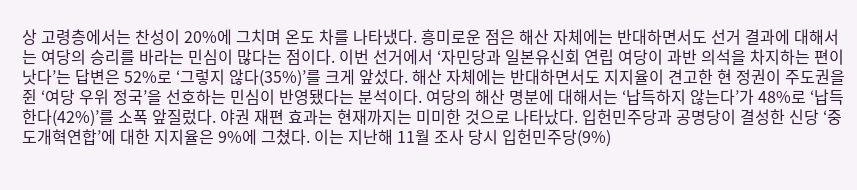상 고령층에서는 찬성이 20%에 그치며 온도 차를 나타냈다. 흥미로운 점은 해산 자체에는 반대하면서도 선거 결과에 대해서는 여당의 승리를 바라는 민심이 많다는 점이다. 이번 선거에서 ‘자민당과 일본유신회 연립 여당이 과반 의석을 차지하는 편이 낫다’는 답변은 52%로 ‘그렇지 않다(35%)’를 크게 앞섰다. 해산 자체에는 반대하면서도 지지율이 견고한 현 정권이 주도권을 쥔 ‘여당 우위 정국’을 선호하는 민심이 반영됐다는 분석이다. 여당의 해산 명분에 대해서는 ‘납득하지 않는다’가 48%로 ‘납득한다(42%)’를 소폭 앞질렀다. 야권 재편 효과는 현재까지는 미미한 것으로 나타났다. 입헌민주당과 공명당이 결성한 신당 ‘중도개혁연합’에 대한 지지율은 9%에 그쳤다. 이는 지난해 11월 조사 당시 입헌민주당(9%)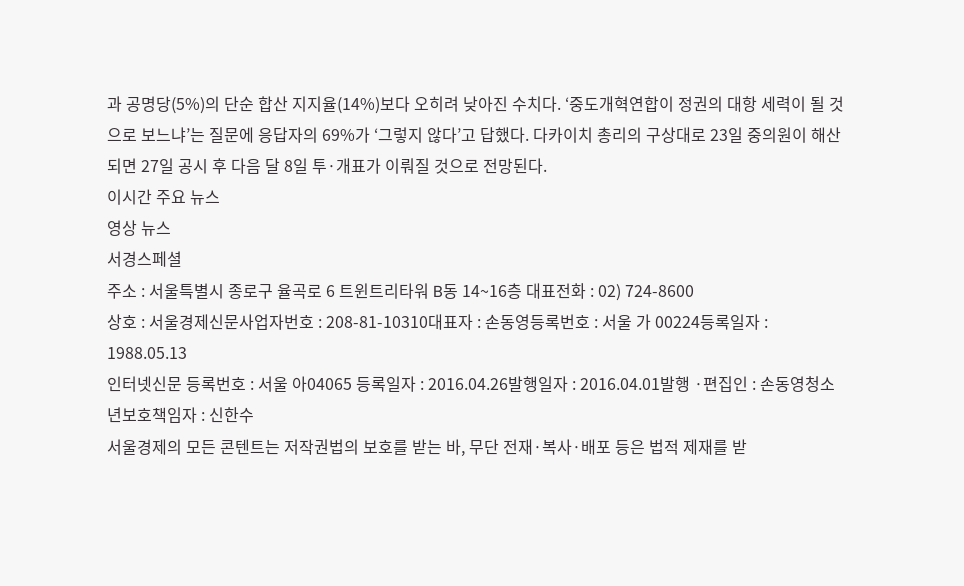과 공명당(5%)의 단순 합산 지지율(14%)보다 오히려 낮아진 수치다. ‘중도개혁연합이 정권의 대항 세력이 될 것으로 보느냐’는 질문에 응답자의 69%가 ‘그렇지 않다’고 답했다. 다카이치 총리의 구상대로 23일 중의원이 해산되면 27일 공시 후 다음 달 8일 투·개표가 이뤄질 것으로 전망된다.
이시간 주요 뉴스
영상 뉴스
서경스페셜
주소 : 서울특별시 종로구 율곡로 6 트윈트리타워 B동 14~16층 대표전화 : 02) 724-8600
상호 : 서울경제신문사업자번호 : 208-81-10310대표자 : 손동영등록번호 : 서울 가 00224등록일자 : 1988.05.13
인터넷신문 등록번호 : 서울 아04065 등록일자 : 2016.04.26발행일자 : 2016.04.01발행 ·편집인 : 손동영청소년보호책임자 : 신한수
서울경제의 모든 콘텐트는 저작권법의 보호를 받는 바, 무단 전재·복사·배포 등은 법적 제재를 받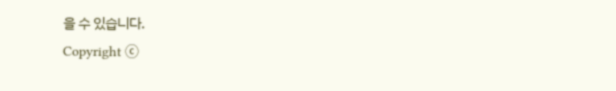을 수 있습니다.
Copyright ⓒ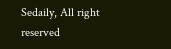Sedaily, All right reserved